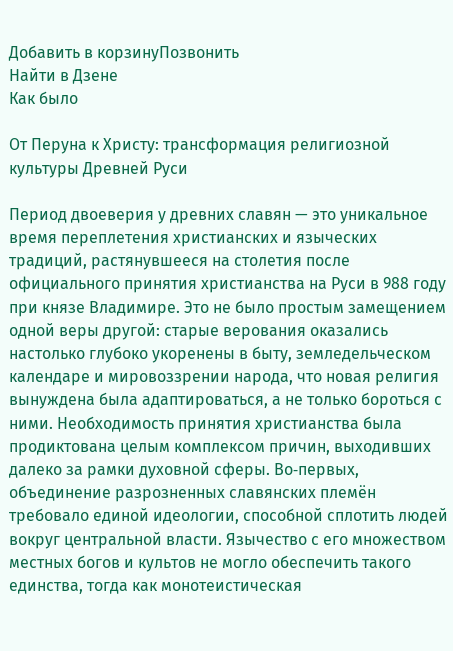Добавить в корзинуПозвонить
Найти в Дзене
Как было

От Перуна к Христу: трансформация религиозной культуры Древней Руси

Период двоеверия у древних славян — это уникальное время переплетения христианских и языческих традиций, растянувшееся на столетия после официального принятия христианства на Руси в 988 году при князе Владимире. Это не было простым замещением одной веры другой: старые верования оказались настолько глубоко укоренены в быту, земледельческом календаре и мировоззрении народа, что новая религия вынуждена была адаптироваться, а не только бороться с ними. Необходимость принятия христианства была продиктована целым комплексом причин, выходивших далеко за рамки духовной сферы. Во‑первых, объединение разрозненных славянских племён требовало единой идеологии, способной сплотить людей вокруг центральной власти. Язычество с его множеством местных богов и культов не могло обеспечить такого единства, тогда как монотеистическая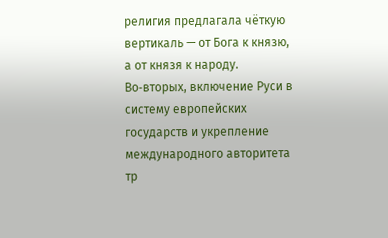религия предлагала чёткую вертикаль — от Бога к князю, а от князя к народу. Во‑вторых, включение Руси в систему европейских государств и укрепление международного авторитета тр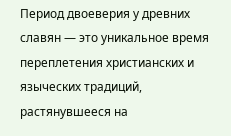Период двоеверия у древних славян — это уникальное время переплетения христианских и языческих традиций, растянувшееся на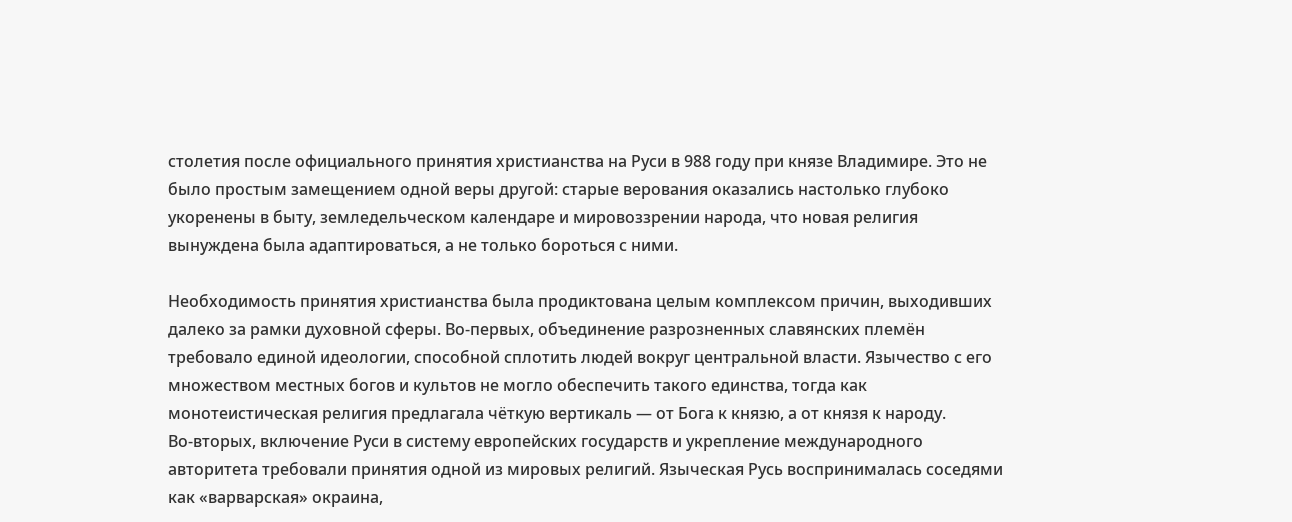столетия после официального принятия христианства на Руси в 988 году при князе Владимире. Это не было простым замещением одной веры другой: старые верования оказались настолько глубоко укоренены в быту, земледельческом календаре и мировоззрении народа, что новая религия вынуждена была адаптироваться, а не только бороться с ними.

Необходимость принятия христианства была продиктована целым комплексом причин, выходивших далеко за рамки духовной сферы. Во‑первых, объединение разрозненных славянских племён требовало единой идеологии, способной сплотить людей вокруг центральной власти. Язычество с его множеством местных богов и культов не могло обеспечить такого единства, тогда как монотеистическая религия предлагала чёткую вертикаль — от Бога к князю, а от князя к народу. Во‑вторых, включение Руси в систему европейских государств и укрепление международного авторитета требовали принятия одной из мировых религий. Языческая Русь воспринималась соседями как «варварская» окраина,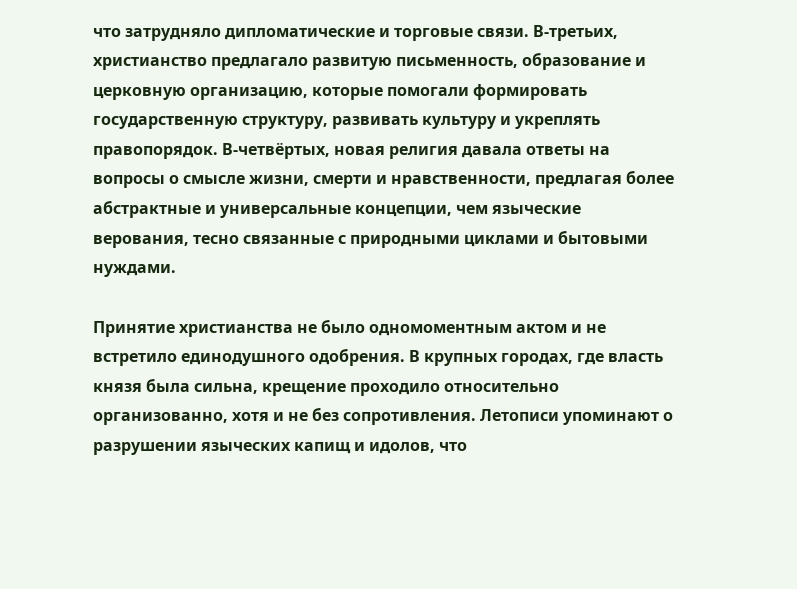что затрудняло дипломатические и торговые связи. В‑третьих, христианство предлагало развитую письменность, образование и церковную организацию, которые помогали формировать государственную структуру, развивать культуру и укреплять правопорядок. В‑четвёртых, новая религия давала ответы на вопросы о смысле жизни, смерти и нравственности, предлагая более абстрактные и универсальные концепции, чем языческие верования, тесно связанные с природными циклами и бытовыми нуждами.

Принятие христианства не было одномоментным актом и не встретило единодушного одобрения. В крупных городах, где власть князя была сильна, крещение проходило относительно организованно, хотя и не без сопротивления. Летописи упоминают о разрушении языческих капищ и идолов, что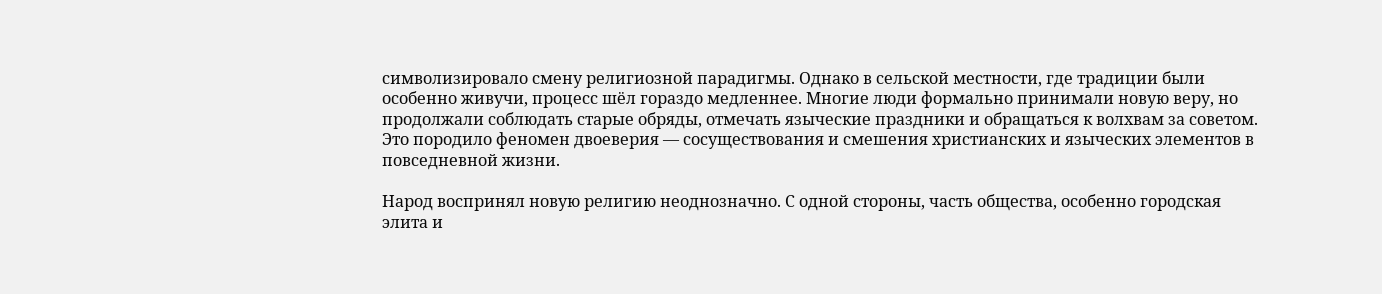символизировало смену религиозной парадигмы. Однако в сельской местности, где традиции были особенно живучи, процесс шёл гораздо медленнее. Многие люди формально принимали новую веру, но продолжали соблюдать старые обряды, отмечать языческие праздники и обращаться к волхвам за советом. Это породило феномен двоеверия — сосуществования и смешения христианских и языческих элементов в повседневной жизни.

Народ воспринял новую религию неоднозначно. С одной стороны, часть общества, особенно городская элита и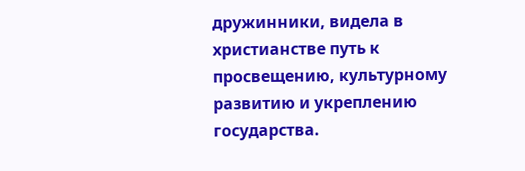дружинники, видела в христианстве путь к просвещению, культурному развитию и укреплению государства.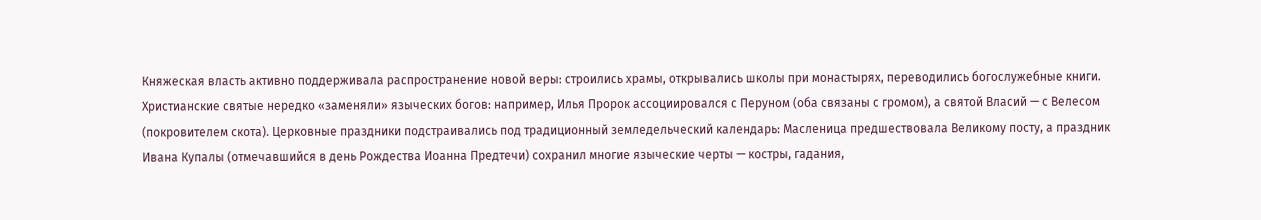Княжеская власть активно поддерживала распространение новой веры: строились храмы, открывались школы при монастырях, переводились богослужебные книги. Христианские святые нередко «заменяли» языческих богов: например, Илья Пророк ассоциировался с Перуном (оба связаны с громом), а святой Власий — с Велесом (покровителем скота). Церковные праздники подстраивались под традиционный земледельческий календарь: Масленица предшествовала Великому посту, а праздник Ивана Купалы (отмечавшийся в день Рождества Иоанна Предтечи) сохранил многие языческие черты — костры, гадания,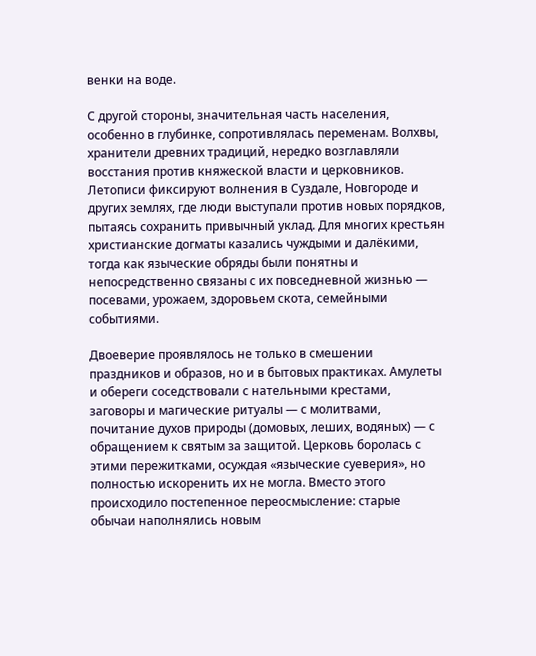венки на воде.

С другой стороны, значительная часть населения, особенно в глубинке, сопротивлялась переменам. Волхвы, хранители древних традиций, нередко возглавляли восстания против княжеской власти и церковников. Летописи фиксируют волнения в Суздале, Новгороде и других землях, где люди выступали против новых порядков, пытаясь сохранить привычный уклад. Для многих крестьян христианские догматы казались чуждыми и далёкими, тогда как языческие обряды были понятны и непосредственно связаны с их повседневной жизнью — посевами, урожаем, здоровьем скота, семейными событиями.

Двоеверие проявлялось не только в смешении праздников и образов, но и в бытовых практиках. Амулеты и обереги соседствовали с нательными крестами, заговоры и магические ритуалы — с молитвами, почитание духов природы (домовых, леших, водяных) — с обращением к святым за защитой. Церковь боролась с этими пережитками, осуждая «языческие суеверия», но полностью искоренить их не могла. Вместо этого происходило постепенное переосмысление: старые обычаи наполнялись новым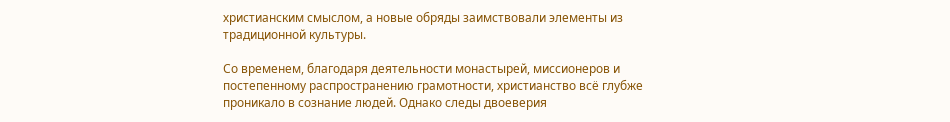христианским смыслом, а новые обряды заимствовали элементы из традиционной культуры.

Со временем, благодаря деятельности монастырей, миссионеров и постепенному распространению грамотности, христианство всё глубже проникало в сознание людей. Однако следы двоеверия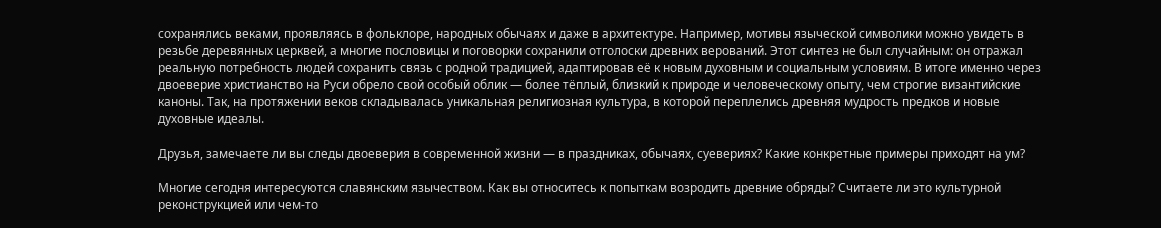сохранялись веками, проявляясь в фольклоре, народных обычаях и даже в архитектуре. Например, мотивы языческой символики можно увидеть в резьбе деревянных церквей, а многие пословицы и поговорки сохранили отголоски древних верований. Этот синтез не был случайным: он отражал реальную потребность людей сохранить связь с родной традицией, адаптировав её к новым духовным и социальным условиям. В итоге именно через двоеверие христианство на Руси обрело свой особый облик — более тёплый, близкий к природе и человеческому опыту, чем строгие византийские каноны. Так, на протяжении веков складывалась уникальная религиозная культура, в которой переплелись древняя мудрость предков и новые духовные идеалы.

Друзья, замечаете ли вы следы двоеверия в современной жизни — в праздниках, обычаях, суевериях? Какие конкретные примеры приходят на ум?

Многие сегодня интересуются славянским язычеством. Как вы относитесь к попыткам возродить древние обряды? Считаете ли это культурной реконструкцией или чем‑то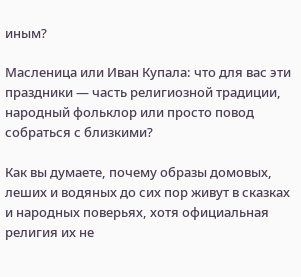иным?

Масленица или Иван Купала: что для вас эти праздники — часть религиозной традиции, народный фольклор или просто повод собраться с близкими?

Как вы думаете, почему образы домовых, леших и водяных до сих пор живут в сказках и народных поверьях, хотя официальная религия их не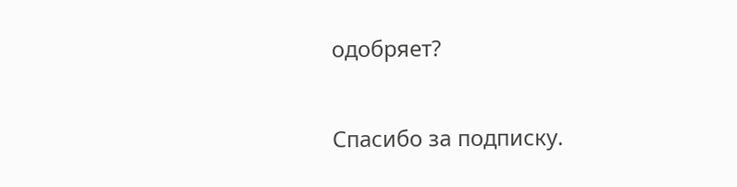одобряет?

Спасибо за подписку.